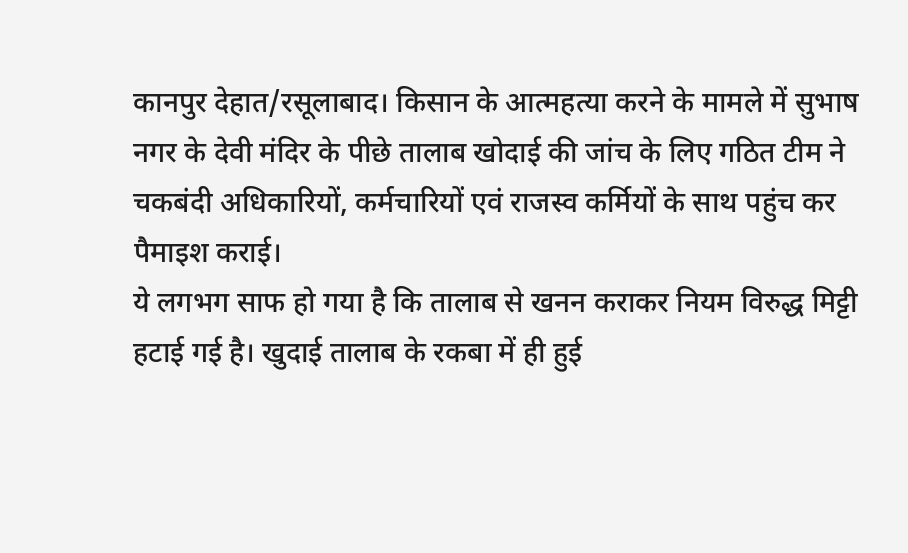कानपुर देहात/रसूलाबाद। किसान के आत्महत्या करने के मामले में सुभाष नगर के देवी मंदिर के पीछे तालाब खोदाई की जांच के लिए गठित टीम ने चकबंदी अधिकारियों, कर्मचारियों एवं राजस्व कर्मियों के साथ पहुंच कर पैमाइश कराई।
ये लगभग साफ हो गया है कि तालाब से खनन कराकर नियम विरुद्ध मिट्टी हटाई गई है। खुदाई तालाब के रकबा में ही हुई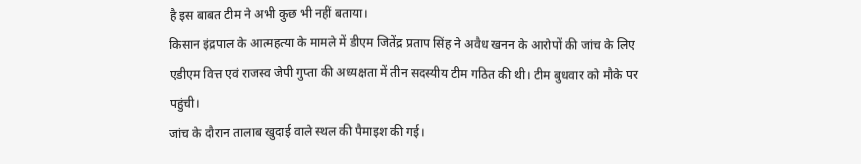है इस बाबत टीम ने अभी कुछ भी नहीं बताया।
किसान इंद्रपाल के आत्महत्या के मामले में डीएम जितेंद्र प्रताप सिंह ने अवैध खनन के आरोपों की जांच के लिए एडीएम वित्त एवं राजस्व जेपी गुप्ता की अध्यक्षता में तीन सदस्यीय टीम गठित की थी। टीम बुधवार को मौके पर पहुंची।
जांच के दौरान तालाब खुदाई वाले स्थल की पैमाइश की गई।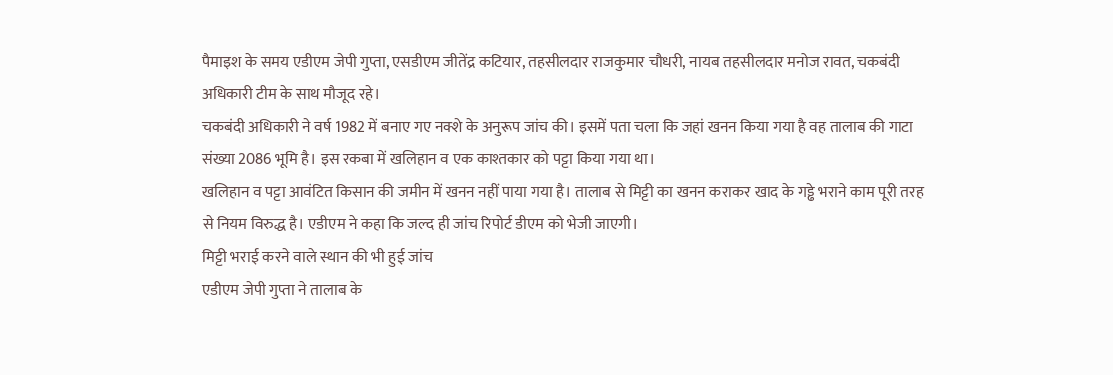पैमाइश के समय एडीएम जेपी गुप्ता, एसडीएम जीतेंद्र कटियार, तहसीलदार राजकुमार चौधरी, नायब तहसीलदार मनोज रावत, चकबंदी अधिकारी टीम के साथ मौजूद रहे।
चकबंदी अधिकारी ने वर्ष 1982 में बनाए गए नक्शे के अनुरूप जांच की। इसमें पता चला कि जहां खनन किया गया है वह तालाब की गाटा संख्या 2086 भूमि है। इस रकबा में खलिहान व एक काश्तकार को पट्टा किया गया था।
खलिहान व पट्टा आवंटित किसान की जमीन में खनन नहीं पाया गया है। तालाब से मिट्टी का खनन कराकर खाद के गड्ढे भराने काम पूरी तरह से नियम विरुद्ध है। एडीएम ने कहा कि जल्द ही जांच रिपोर्ट डीएम को भेजी जाएगी।
मिट्टी भराई करने वाले स्थान की भी हुई जांच
एडीएम जेपी गुप्ता ने तालाब के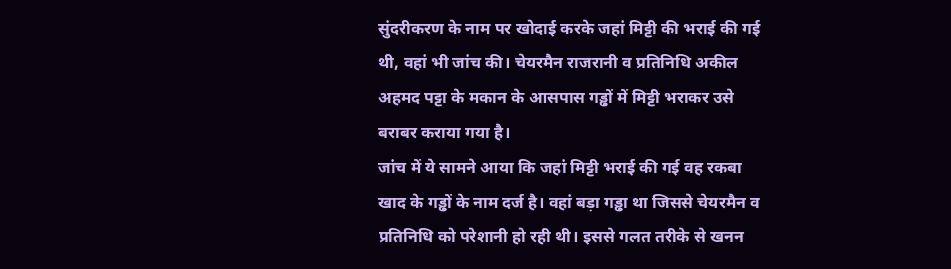सुंदरीकरण के नाम पर खोदाई करके जहां मिट्टी की भराई की गई थी, वहां भी जांच की। चेयरमैन राजरानी व प्रतिनिधि अकील अहमद पट्टा के मकान के आसपास गड्ढों में मिट्टी भराकर उसे बराबर कराया गया है।
जांच में ये सामने आया कि जहां मिट्टी भराई की गई वह रकबा खाद के गड्ढों के नाम दर्ज है। वहां बड़ा गड्ढा था जिससे चेयरमैन व प्रतिनिधि को परेशानी हो रही थी। इससे गलत तरीके से खनन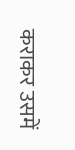कराकर उसमें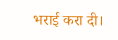भराई करा दी।